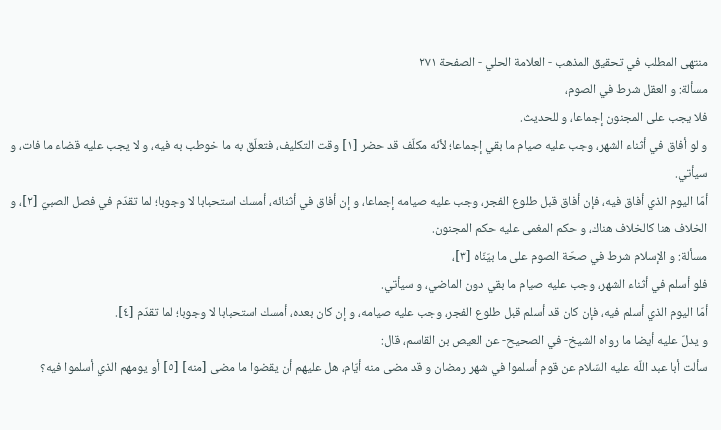منتهى المطلب في تحقيق المذهب - العلامة الحلي - الصفحة ٢٧١
مسألة: و العقل شرط في الصوم،
فلا يجب على المجنون إجماعا، و للحديث.
و لو أفاق في أثناء الشهر، وجب عليه صيام ما بقي إجماعا؛ لأنّه مكلّف قد حضر [١] وقت التكليف، فتعلّق به ما خوطب به فيه، و لا يجب عليه قضاء ما فات، و سيأتي.
أمّا اليوم الذي أفاق فيه، فإن أفاق قبل طلوع الفجر، وجب عليه صيامه إجماعا، و إن أفاق في أثنائه، أمسك استحبابا لا وجوبا؛ لما تقدّم في فصل الصبيّ [٢]، و الخلاف هنا كالخلاف هناك، و حكم المغمى عليه حكم المجنون.
مسألة: و الإسلام شرط في صحّة الصوم على ما بيّنّاه [٣]،
فلو أسلم في أثناء الشهر، وجب عليه صيام ما بقي دون الماضي، و سيأتي.
أمّا اليوم الذي أسلم فيه، فإن كان قد أسلم قبل طلوع الفجر، وجب عليه صيامه، و إن كان بعده، أمسك استحبابا لا وجوبا؛ لما تقدّم [٤].
و يدلّ عليه أيضا ما رواه الشيخ- في الصحيح- عن العيص بن القاسم، قال:
سألت أبا عبد اللّه عليه السّلام عن قوم أسلموا في شهر رمضان و قد مضى منه أيّام، هل عليهم أن يقضوا ما مضى [منه] [٥] أو يومهم الذي أسلموا فيه؟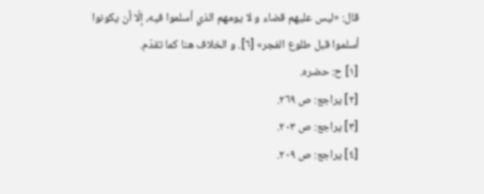قال: «ليس عليهم قضاء و لا يومهم الذي أسلموا فيه، إلّا أن يكونوا أسلموا قبل طلوع الفجر» [٦]. و الخلاف هنا كما تقدّم.
[١] ح: حضره.
[٢] يراجع: ص ٢٦٩.
[٣] يراجع: ص ٢٠٣.
[٤] يراجع: ص ٢٠٩.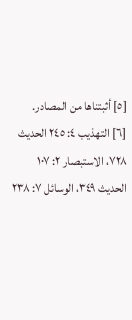[٥] أثبتناها من المصادر.
[٦] التهذيب ٤: ٢٤٥ الحديث ٧٢٨، الاستبصار ٢: ١٠٧ الحديث ٣٤٩، الوسائل ٧: ٢٣٨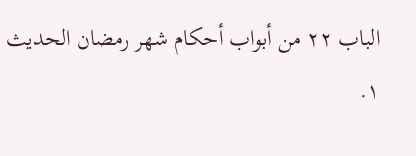الباب ٢٢ من أبواب أحكام شهر رمضان الحديث ١.